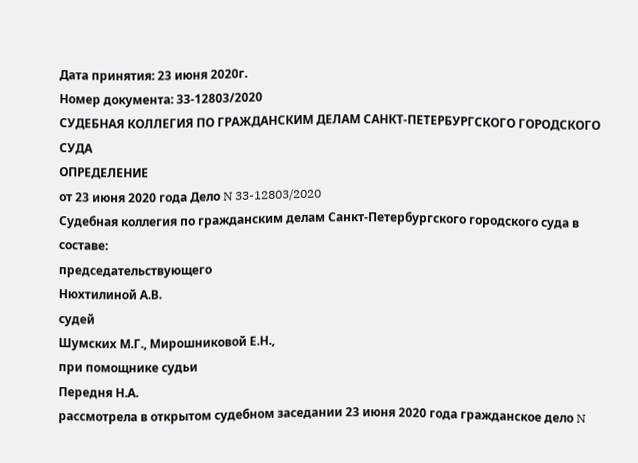Дата принятия: 23 июня 2020г.
Номер документа: 33-12803/2020
СУДЕБНАЯ КОЛЛЕГИЯ ПО ГРАЖДАНСКИМ ДЕЛАМ САНКТ-ПЕТЕРБУРГСКОГО ГОРОДСКОГО СУДА
ОПРЕДЕЛЕНИЕ
от 23 июня 2020 года Дело N 33-12803/2020
Судебная коллегия по гражданским делам Санкт-Петербургского городского суда в составе:
председательствующего
Нюхтилиной А.В.
судей
Шумских М.Г., Мирошниковой Е.Н.,
при помощнике судьи
Передня Н.А.
рассмотрела в открытом судебном заседании 23 июня 2020 года гражданское дело N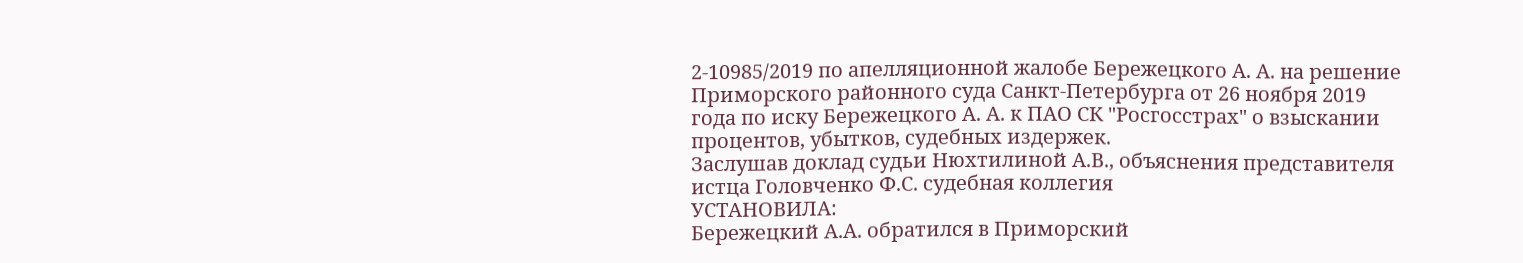2-10985/2019 по апелляционной жалобе Бережецкого А. А. на решение Приморского районного суда Санкт-Петербурга от 26 ноября 2019 года по иску Бережецкого А. А. к ПАО СК "Росгосстрах" о взыскании процентов, убытков, судебных издержек.
Заслушав доклад судьи Нюхтилиной А.В., объяснения представителя истца Головченко Ф.С. судебная коллегия
УСТАНОВИЛА:
Бережецкий А.А. обратился в Приморский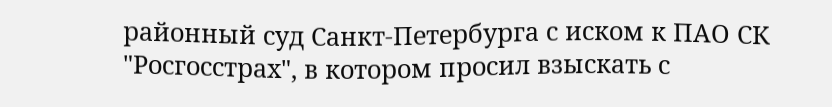районный суд Санкт-Петербурга с иском к ПАО СК "Росгосстрах", в котором просил взыскать с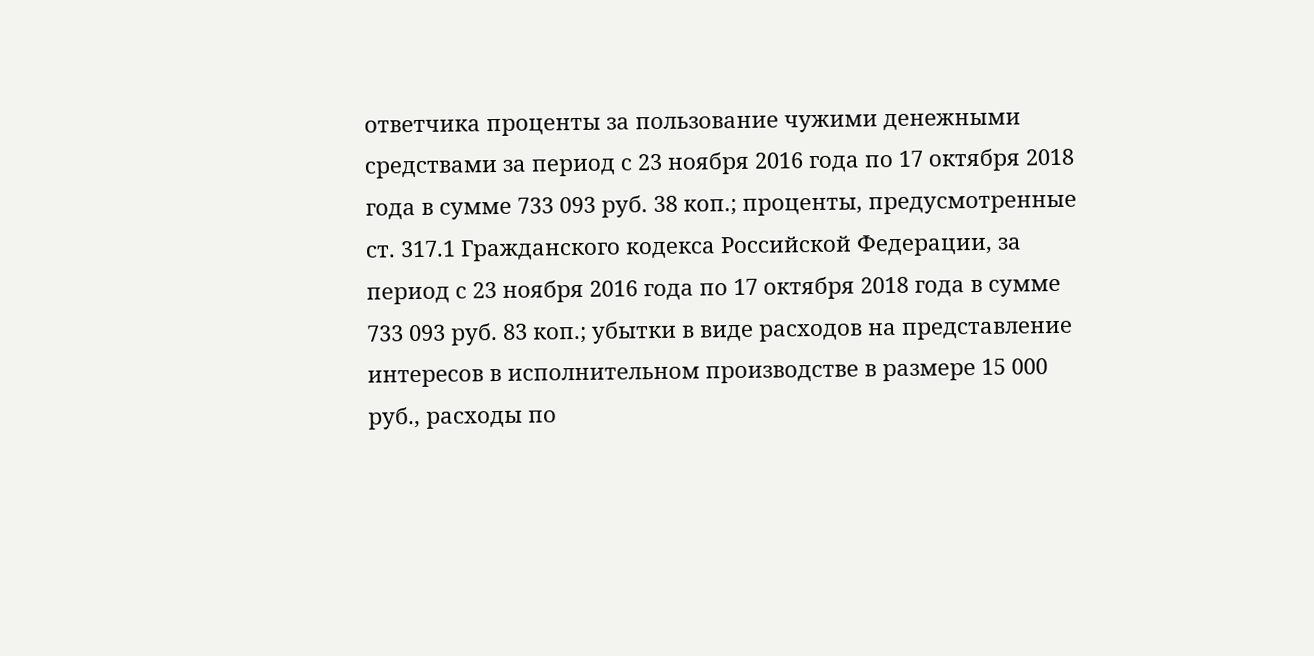ответчика проценты за пользование чужими денежными средствами за период с 23 ноября 2016 года по 17 октября 2018 года в сумме 733 093 руб. 38 коп.; проценты, предусмотренные ст. 317.1 Гражданского кодекса Российской Федерации, за период с 23 ноября 2016 года по 17 октября 2018 года в сумме 733 093 руб. 83 коп.; убытки в виде расходов на представление интересов в исполнительном производстве в размере 15 000 руб., расходы по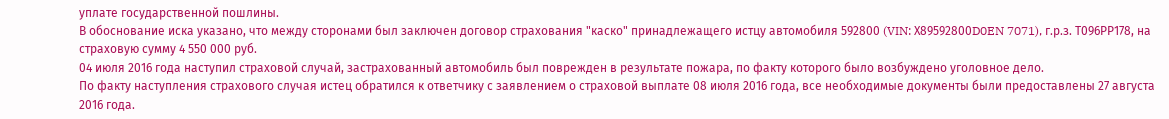уплате государственной пошлины.
В обоснование иска указано, что между сторонами был заключен договор страхования "каско" принадлежащего истцу автомобиля 592800 (VIN: Х89592800D0EN 7071), г.р.з. Т096РР178, на страховую сумму 4 550 000 руб.
04 июля 2016 года наступил страховой случай, застрахованный автомобиль был поврежден в результате пожара, по факту которого было возбуждено уголовное дело.
По факту наступления страхового случая истец обратился к ответчику с заявлением о страховой выплате 08 июля 2016 года, все необходимые документы были предоставлены 27 августа 2016 года.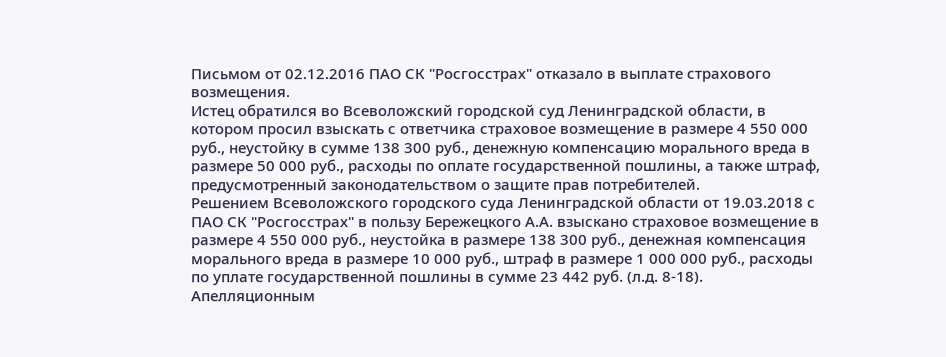Письмом от 02.12.2016 ПАО СК "Росгосстрах" отказало в выплате страхового возмещения.
Истец обратился во Всеволожский городской суд Ленинградской области, в котором просил взыскать с ответчика страховое возмещение в размере 4 550 000 руб., неустойку в сумме 138 300 руб., денежную компенсацию морального вреда в размере 50 000 руб., расходы по оплате государственной пошлины, а также штраф, предусмотренный законодательством о защите прав потребителей.
Решением Всеволожского городского суда Ленинградской области от 19.03.2018 с ПАО СК "Росгосстрах" в пользу Бережецкого А.А. взыскано страховое возмещение в размере 4 550 000 руб., неустойка в размере 138 300 руб., денежная компенсация морального вреда в размере 10 000 руб., штраф в размере 1 000 000 руб., расходы по уплате государственной пошлины в сумме 23 442 руб. (л.д. 8-18).
Апелляционным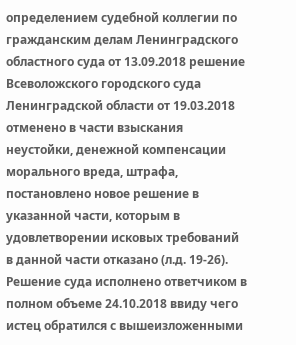определением судебной коллегии по гражданским делам Ленинградского областного суда от 13.09.2018 решение Всеволожского городского суда Ленинградской области от 19.03.2018 отменено в части взыскания неустойки, денежной компенсации морального вреда, штрафа, постановлено новое решение в указанной части, которым в удовлетворении исковых требований в данной части отказано (л.д. 19-26).
Решение суда исполнено ответчиком в полном объеме 24.10.2018 ввиду чего истец обратился с вышеизложенными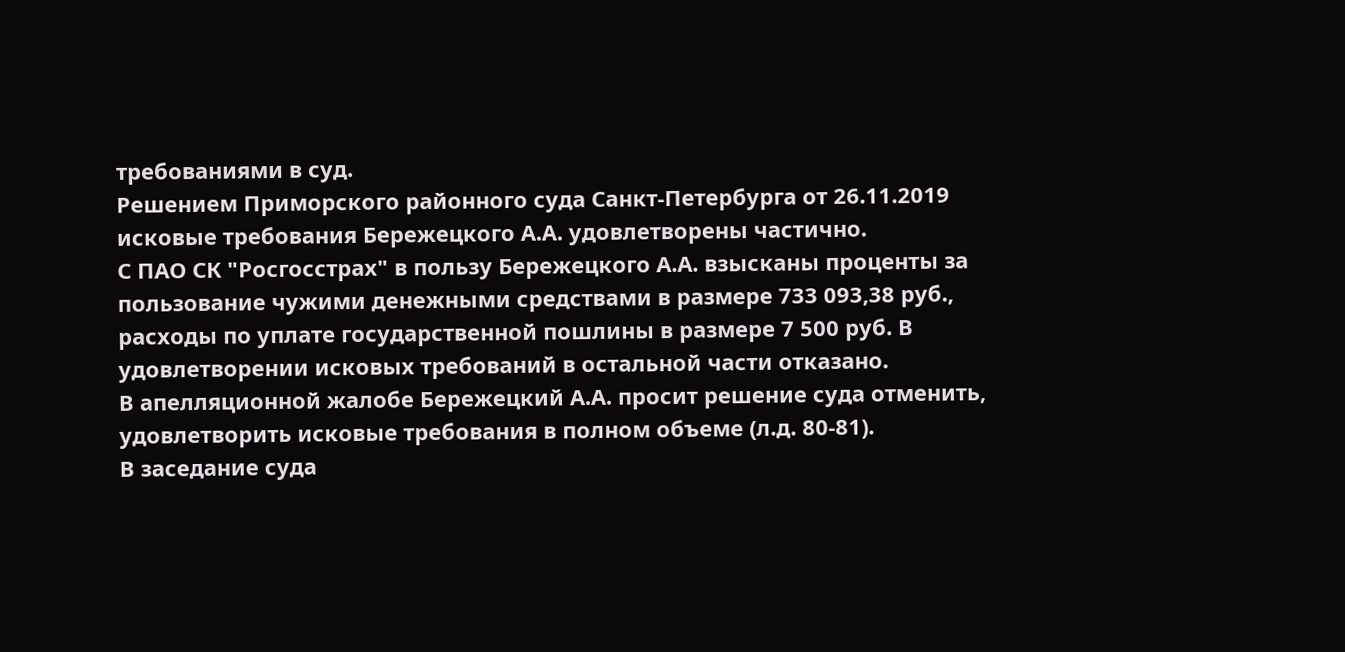требованиями в суд.
Решением Приморского районного суда Санкт-Петербурга от 26.11.2019 исковые требования Бережецкого А.А. удовлетворены частично.
С ПАО СК "Росгосстрах" в пользу Бережецкого А.А. взысканы проценты за пользование чужими денежными средствами в размере 733 093,38 руб., расходы по уплате государственной пошлины в размере 7 500 руб. В удовлетворении исковых требований в остальной части отказано.
В апелляционной жалобе Бережецкий А.А. просит решение суда отменить, удовлетворить исковые требования в полном объеме (л.д. 80-81).
В заседание суда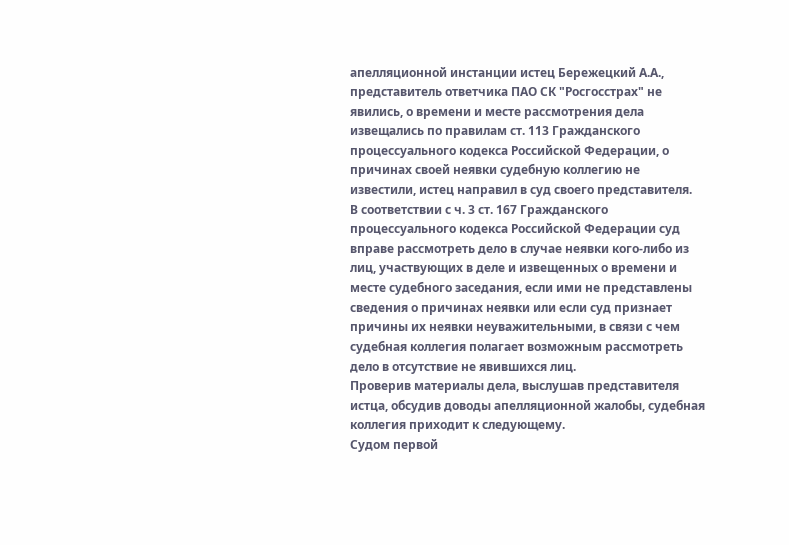апелляционной инстанции истец Бережецкий А.А., представитель ответчика ПАО СК "Росгосстрах" не явились, о времени и месте рассмотрения дела извещались по правилам ст. 113 Гражданского процессуального кодекса Российской Федерации, о причинах своей неявки судебную коллегию не известили, истец направил в суд своего представителя.
В соответствии с ч. 3 ст. 167 Гражданского процессуального кодекса Российской Федерации суд вправе рассмотреть дело в случае неявки кого-либо из лиц, участвующих в деле и извещенных о времени и месте судебного заседания, если ими не представлены сведения о причинах неявки или если суд признает причины их неявки неуважительными, в связи с чем судебная коллегия полагает возможным рассмотреть дело в отсутствие не явившихся лиц.
Проверив материалы дела, выслушав представителя истца, обсудив доводы апелляционной жалобы, судебная коллегия приходит к следующему.
Судом первой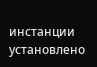инстанции установлено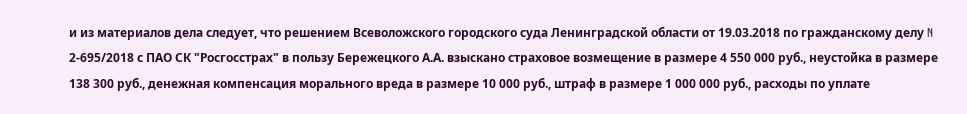и из материалов дела следует, что решением Всеволожского городского суда Ленинградской области от 19.03.2018 по гражданскому делу N 2-695/2018 с ПАО СК "Росгосстрах" в пользу Бережецкого А.А. взыскано страховое возмещение в размере 4 550 000 руб., неустойка в размере 138 300 руб., денежная компенсация морального вреда в размере 10 000 руб., штраф в размере 1 000 000 руб., расходы по уплате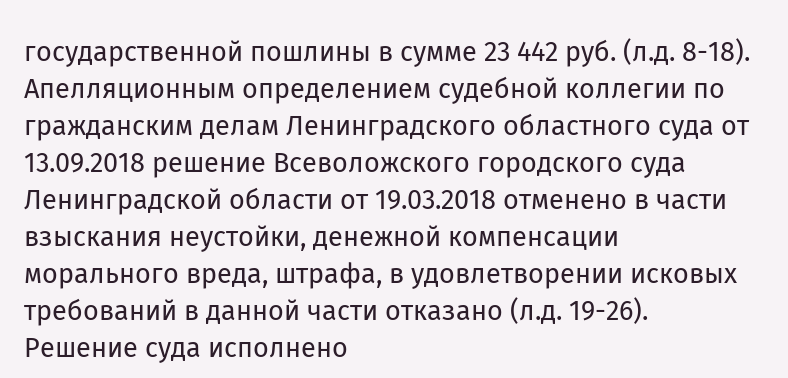государственной пошлины в сумме 23 442 руб. (л.д. 8-18).
Апелляционным определением судебной коллегии по гражданским делам Ленинградского областного суда от 13.09.2018 решение Всеволожского городского суда Ленинградской области от 19.03.2018 отменено в части взыскания неустойки, денежной компенсации морального вреда, штрафа, в удовлетворении исковых требований в данной части отказано (л.д. 19-26).
Решение суда исполнено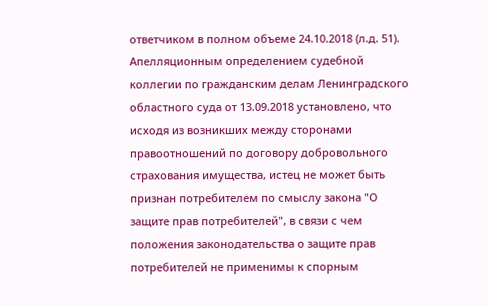ответчиком в полном объеме 24.10.2018 (л.д. 51).
Апелляционным определением судебной коллегии по гражданским делам Ленинградского областного суда от 13.09.2018 установлено, что исходя из возникших между сторонами правоотношений по договору добровольного страхования имущества, истец не может быть признан потребителем по смыслу закона "О защите прав потребителей", в связи с чем положения законодательства о защите прав потребителей не применимы к спорным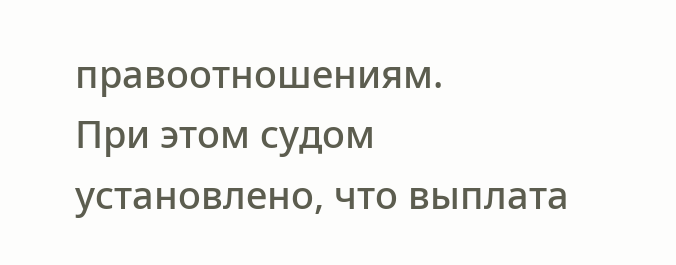правоотношениям.
При этом судом установлено, что выплата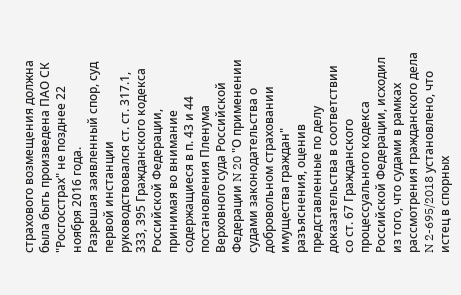страхового возмещения должна была быть произведена ПАО СК "Росгосстрах" не позднее 22 ноября 2016 года.
Разрешая заявленный спор, суд первой инстанции руководствовался ст. ст. 317.1, 333, 395 Гражданского кодекса Российской Федерации, принимая во внимание содержащиеся в п. 43 и 44 постановления Пленума Верховного суда Российской Федерации N 20 "О применении судами законодательства о добровольном страховании имущества граждан" разъяснения, оценив представленные по делу доказательства в соответствии со ст. 67 Гражданского процессуального кодекса Российской Федерации, исходил из того, что судами в рамках рассмотрения гражданского дела N 2-695/2018 установлено, что истец в спорных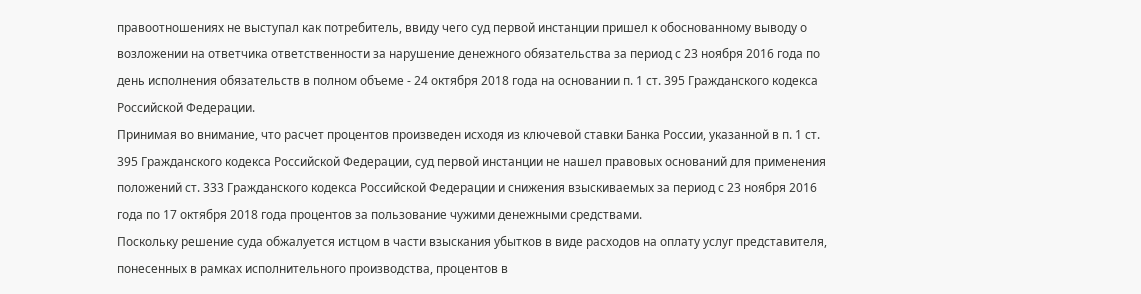правоотношениях не выступал как потребитель, ввиду чего суд первой инстанции пришел к обоснованному выводу о возложении на ответчика ответственности за нарушение денежного обязательства за период с 23 ноября 2016 года по день исполнения обязательств в полном объеме - 24 октября 2018 года на основании п. 1 ст. 395 Гражданского кодекса Российской Федерации.
Принимая во внимание, что расчет процентов произведен исходя из ключевой ставки Банка России, указанной в п. 1 ст. 395 Гражданского кодекса Российской Федерации, суд первой инстанции не нашел правовых оснований для применения положений ст. 333 Гражданского кодекса Российской Федерации и снижения взыскиваемых за период с 23 ноября 2016 года по 17 октября 2018 года процентов за пользование чужими денежными средствами.
Поскольку решение суда обжалуется истцом в части взыскания убытков в виде расходов на оплату услуг представителя, понесенных в рамках исполнительного производства, процентов в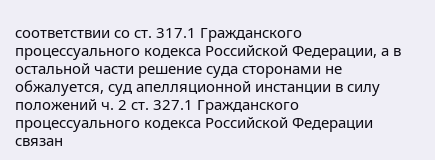соответствии со ст. 317.1 Гражданского процессуального кодекса Российской Федерации, а в остальной части решение суда сторонами не обжалуется, суд апелляционной инстанции в силу положений ч. 2 ст. 327.1 Гражданского процессуального кодекса Российской Федерации связан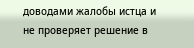доводами жалобы истца и не проверяет решение в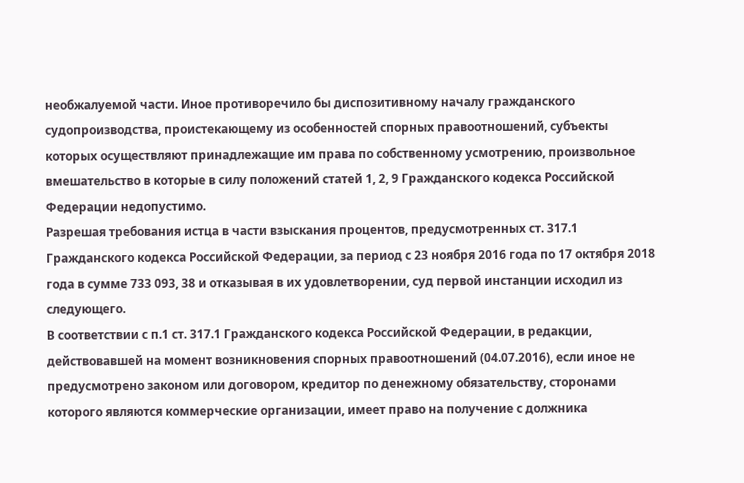необжалуемой части. Иное противоречило бы диспозитивному началу гражданского судопроизводства, проистекающему из особенностей спорных правоотношений, субъекты которых осуществляют принадлежащие им права по собственному усмотрению, произвольное вмешательство в которые в силу положений статей 1, 2, 9 Гражданского кодекса Российской Федерации недопустимо.
Разрешая требования истца в части взыскания процентов, предусмотренных ст. 317.1 Гражданского кодекса Российской Федерации, за период с 23 ноября 2016 года по 17 октября 2018 года в сумме 733 093, 38 и отказывая в их удовлетворении, суд первой инстанции исходил из следующего.
В соответствии с п.1 ст. 317.1 Гражданского кодекса Российской Федерации, в редакции, действовавшей на момент возникновения спорных правоотношений (04.07.2016), если иное не предусмотрено законом или договором, кредитор по денежному обязательству, сторонами которого являются коммерческие организации, имеет право на получение с должника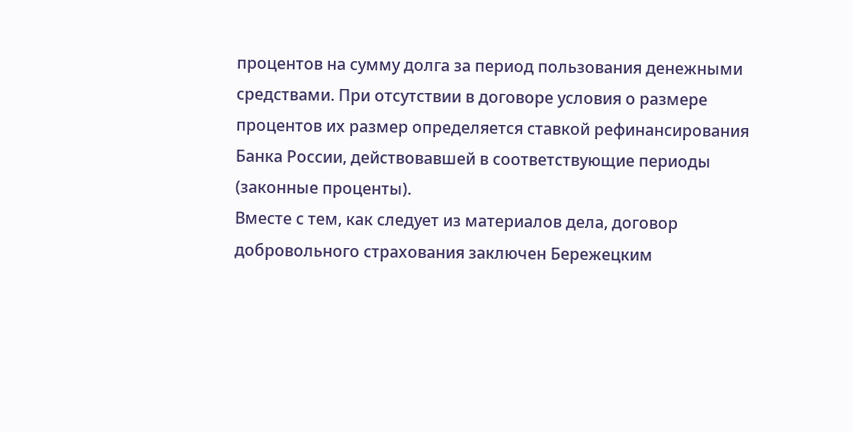процентов на сумму долга за период пользования денежными средствами. При отсутствии в договоре условия о размере процентов их размер определяется ставкой рефинансирования Банка России, действовавшей в соответствующие периоды (законные проценты).
Вместе с тем, как следует из материалов дела, договор добровольного страхования заключен Бережецким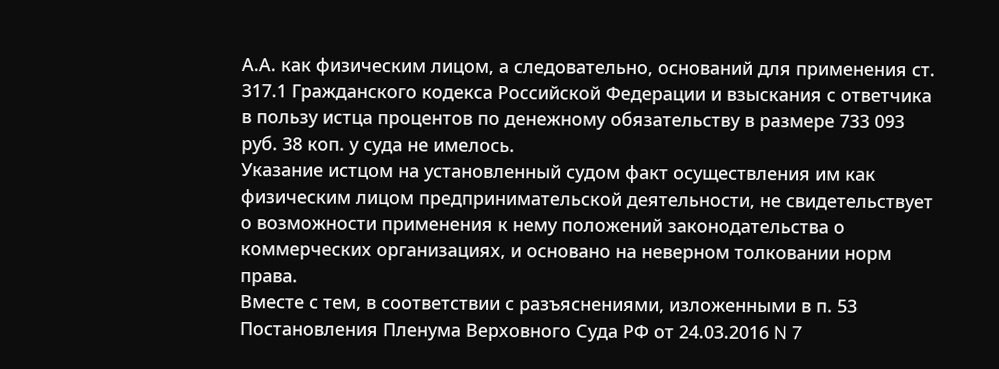А.А. как физическим лицом, а следовательно, оснований для применения ст. 317.1 Гражданского кодекса Российской Федерации и взыскания с ответчика в пользу истца процентов по денежному обязательству в размере 733 093 руб. 38 коп. у суда не имелось.
Указание истцом на установленный судом факт осуществления им как физическим лицом предпринимательской деятельности, не свидетельствует о возможности применения к нему положений законодательства о коммерческих организациях, и основано на неверном толковании норм права.
Вместе с тем, в соответствии с разъяснениями, изложенными в п. 53 Постановления Пленума Верховного Суда РФ от 24.03.2016 N 7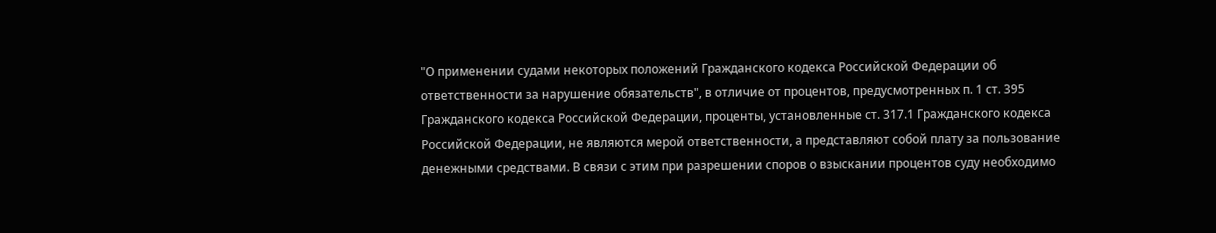"О применении судами некоторых положений Гражданского кодекса Российской Федерации об ответственности за нарушение обязательств", в отличие от процентов, предусмотренных п. 1 ст. 395 Гражданского кодекса Российской Федерации, проценты, установленные ст. 317.1 Гражданского кодекса Российской Федерации, не являются мерой ответственности, а представляют собой плату за пользование денежными средствами. В связи с этим при разрешении споров о взыскании процентов суду необходимо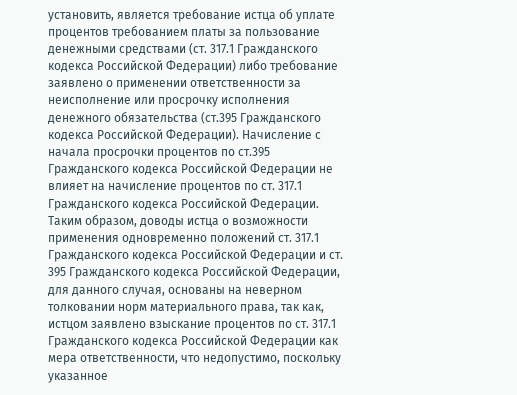установить, является требование истца об уплате процентов требованием платы за пользование денежными средствами (ст. 317.1 Гражданского кодекса Российской Федерации) либо требование заявлено о применении ответственности за неисполнение или просрочку исполнения денежного обязательства (ст.395 Гражданского кодекса Российской Федерации). Начисление с начала просрочки процентов по ст.395 Гражданского кодекса Российской Федерации не влияет на начисление процентов по ст. 317.1 Гражданского кодекса Российской Федерации.
Таким образом, доводы истца о возможности применения одновременно положений ст. 317.1 Гражданского кодекса Российской Федерации и ст. 395 Гражданского кодекса Российской Федерации, для данного случая, основаны на неверном толковании норм материального права, так как, истцом заявлено взыскание процентов по ст. 317.1 Гражданского кодекса Российской Федерации как мера ответственности, что недопустимо, поскольку указанное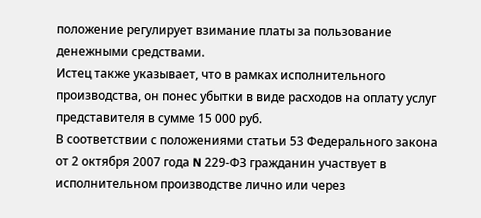положение регулирует взимание платы за пользование денежными средствами.
Истец также указывает, что в рамках исполнительного производства, он понес убытки в виде расходов на оплату услуг представителя в сумме 15 000 руб.
В соответствии с положениями статьи 53 Федерального закона от 2 октября 2007 года N 229-ФЗ гражданин участвует в исполнительном производстве лично или через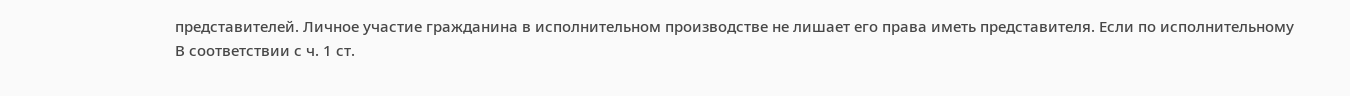представителей. Личное участие гражданина в исполнительном производстве не лишает его права иметь представителя. Если по исполнительному
В соответствии с ч. 1 ст.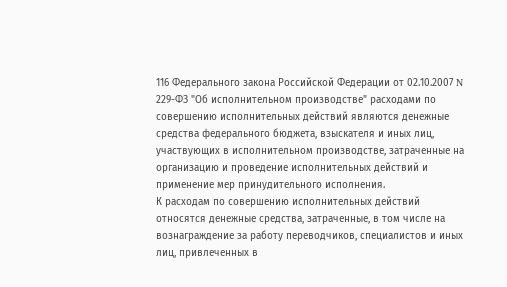116 Федерального закона Российской Федерации от 02.10.2007 N 229-ФЗ "Об исполнительном производстве" расходами по совершению исполнительных действий являются денежные средства федерального бюджета, взыскателя и иных лиц, участвующих в исполнительном производстве, затраченные на организацию и проведение исполнительных действий и применение мер принудительного исполнения.
К расходам по совершению исполнительных действий относятся денежные средства, затраченные, в том числе на вознаграждение за работу переводчиков, специалистов и иных лиц, привлеченных в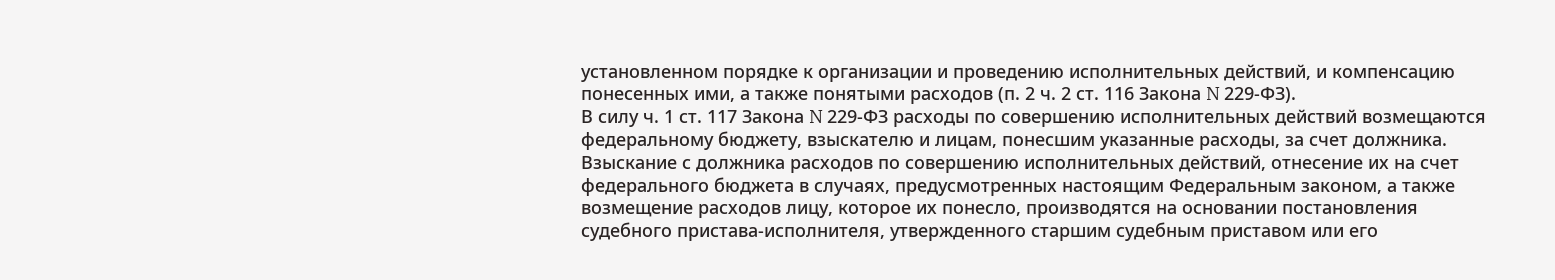установленном порядке к организации и проведению исполнительных действий, и компенсацию понесенных ими, а также понятыми расходов (п. 2 ч. 2 ст. 116 Закона N 229-ФЗ).
В силу ч. 1 ст. 117 Закона N 229-ФЗ расходы по совершению исполнительных действий возмещаются федеральному бюджету, взыскателю и лицам, понесшим указанные расходы, за счет должника.
Взыскание с должника расходов по совершению исполнительных действий, отнесение их на счет федерального бюджета в случаях, предусмотренных настоящим Федеральным законом, а также возмещение расходов лицу, которое их понесло, производятся на основании постановления судебного пристава-исполнителя, утвержденного старшим судебным приставом или его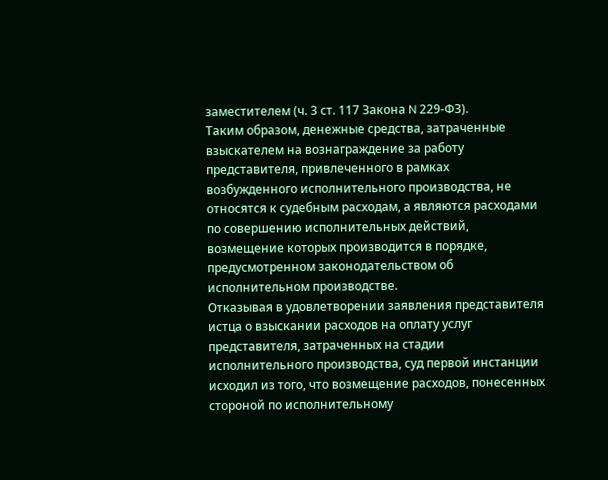заместителем (ч. 3 ст. 117 Закона N 229-ФЗ).
Таким образом, денежные средства, затраченные взыскателем на вознаграждение за работу представителя, привлеченного в рамках возбужденного исполнительного производства, не относятся к судебным расходам, а являются расходами по совершению исполнительных действий, возмещение которых производится в порядке, предусмотренном законодательством об исполнительном производстве.
Отказывая в удовлетворении заявления представителя истца о взыскании расходов на оплату услуг представителя, затраченных на стадии исполнительного производства, суд первой инстанции исходил из того, что возмещение расходов, понесенных стороной по исполнительному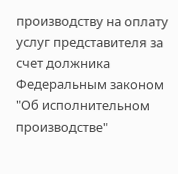производству на оплату услуг представителя за счет должника Федеральным законом "Об исполнительном производстве"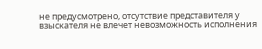не предусмотрено, отсутствие представителя у взыскателя не влечет невозможность исполнения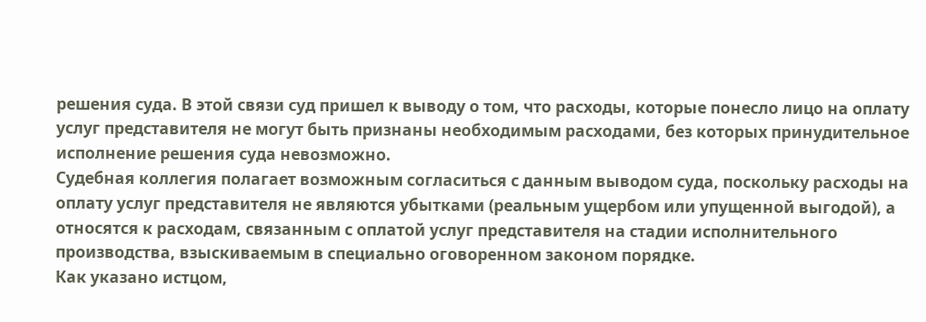решения суда. В этой связи суд пришел к выводу о том, что расходы, которые понесло лицо на оплату услуг представителя не могут быть признаны необходимым расходами, без которых принудительное исполнение решения суда невозможно.
Судебная коллегия полагает возможным согласиться с данным выводом суда, поскольку расходы на оплату услуг представителя не являются убытками (реальным ущербом или упущенной выгодой), а относятся к расходам, связанным с оплатой услуг представителя на стадии исполнительного производства, взыскиваемым в специально оговоренном законом порядке.
Как указано истцом,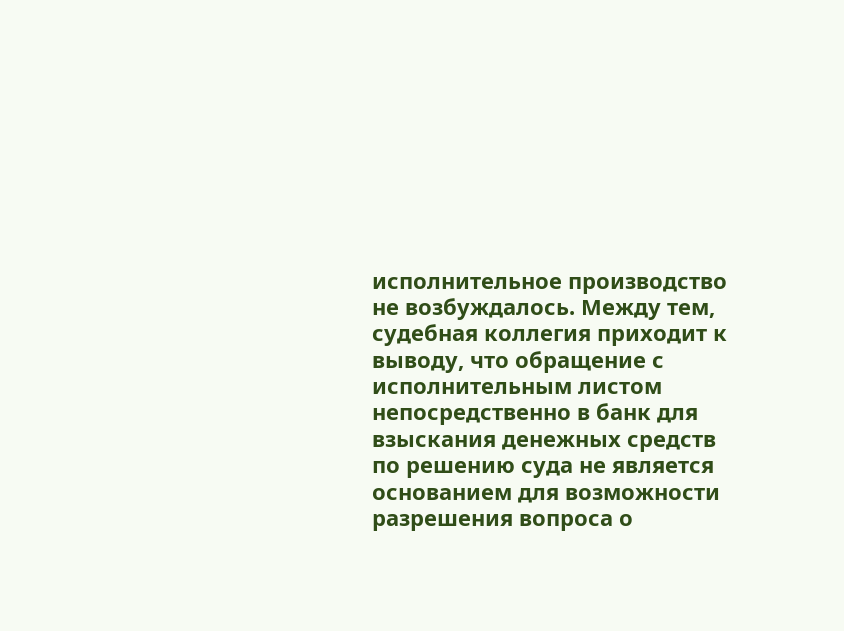исполнительное производство не возбуждалось. Между тем, судебная коллегия приходит к выводу, что обращение с исполнительным листом непосредственно в банк для взыскания денежных средств по решению суда не является основанием для возможности разрешения вопроса о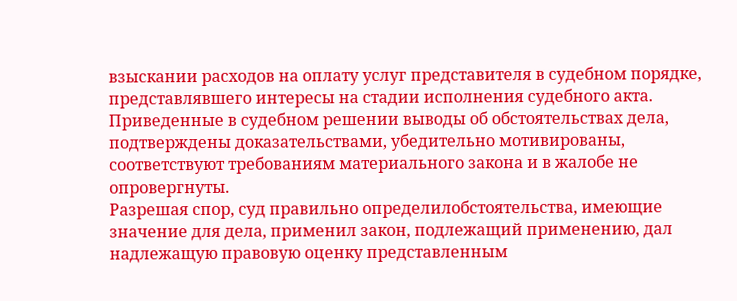взыскании расходов на оплату услуг представителя в судебном порядке, представлявшего интересы на стадии исполнения судебного акта.
Приведенные в судебном решении выводы об обстоятельствах дела, подтверждены доказательствами, убедительно мотивированы, соответствуют требованиям материального закона и в жалобе не опровергнуты.
Разрешая спор, суд правильно определилобстоятельства, имеющие значение для дела, применил закон, подлежащий применению, дал надлежащую правовую оценку представленным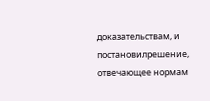доказательствам, и постановилрешение, отвечающее нормам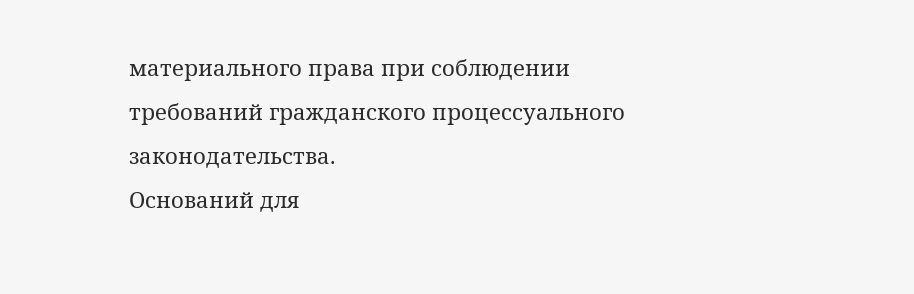материального права при соблюдении требований гражданского процессуального законодательства.
Оснований для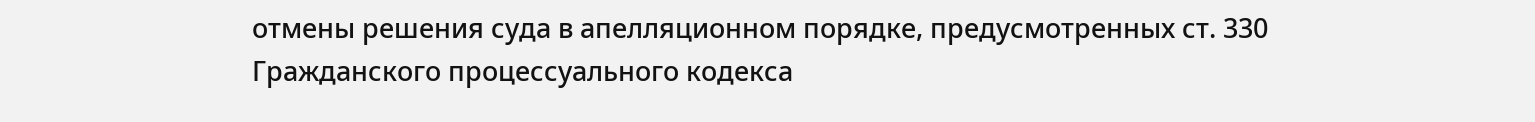отмены решения суда в апелляционном порядке, предусмотренных ст. 330 Гражданского процессуального кодекса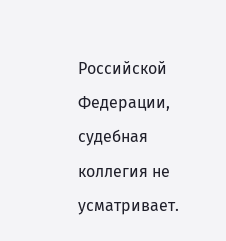Российской Федерации, судебная коллегия не усматривает.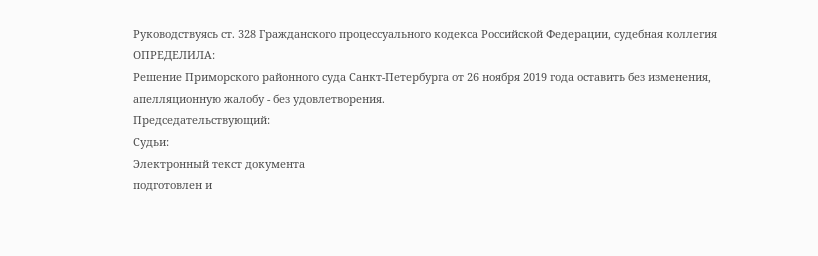Руководствуясь ст. 328 Гражданского процессуального кодекса Российской Федерации, судебная коллегия
ОПРЕДЕЛИЛА:
Решение Приморского районного суда Санкт-Петербурга от 26 ноября 2019 года оставить без изменения, апелляционную жалобу - без удовлетворения.
Председательствующий:
Судьи:
Электронный текст документа
подготовлен и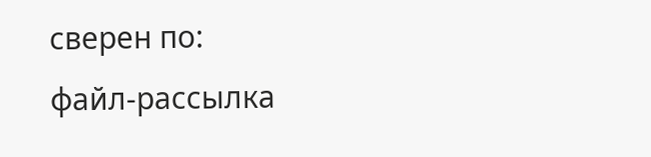сверен по:
файл-рассылка